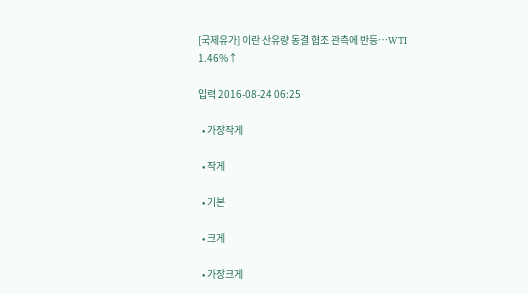[국제유가] 이란 산유량 동결 협조 관측에 반등…WTI 1.46%↑

입력 2016-08-24 06:25

  • 가장작게

  • 작게

  • 기본

  • 크게

  • 가장크게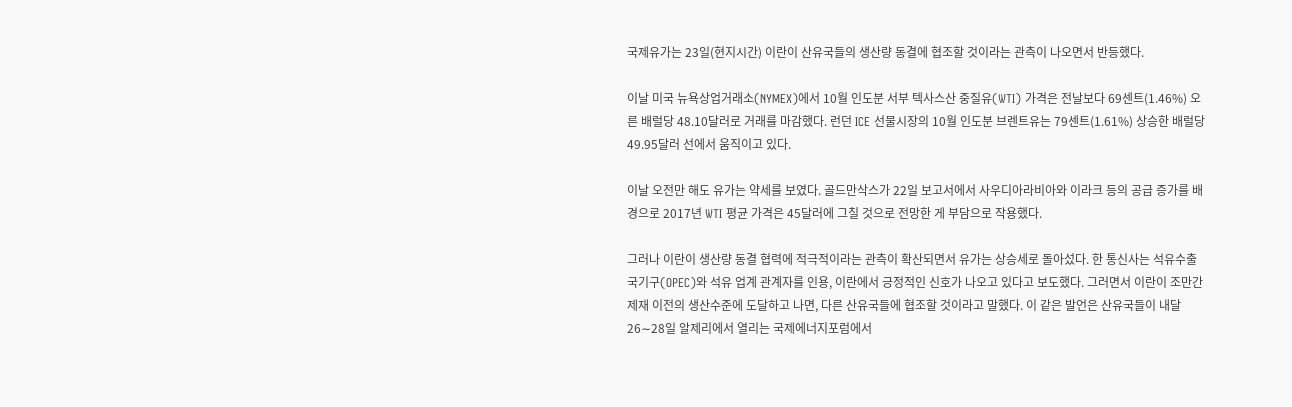국제유가는 23일(현지시간) 이란이 산유국들의 생산량 동결에 협조할 것이라는 관측이 나오면서 반등했다.

이날 미국 뉴욕상업거래소(NYMEX)에서 10월 인도분 서부 텍사스산 중질유(WTI) 가격은 전날보다 69센트(1.46%) 오른 배럴당 48.10달러로 거래를 마감했다. 런던 ICE 선물시장의 10월 인도분 브렌트유는 79센트(1.61%) 상승한 배럴당 49.95달러 선에서 움직이고 있다.

이날 오전만 해도 유가는 약세를 보였다. 골드만삭스가 22일 보고서에서 사우디아라비아와 이라크 등의 공급 증가를 배경으로 2017년 WTI 평균 가격은 45달러에 그칠 것으로 전망한 게 부담으로 작용했다.

그러나 이란이 생산량 동결 협력에 적극적이라는 관측이 확산되면서 유가는 상승세로 돌아섰다. 한 통신사는 석유수출국기구(OPEC)와 석유 업계 관계자를 인용, 이란에서 긍정적인 신호가 나오고 있다고 보도했다. 그러면서 이란이 조만간 제재 이전의 생산수준에 도달하고 나면, 다른 산유국들에 협조할 것이라고 말했다. 이 같은 발언은 산유국들이 내달 26∼28일 알제리에서 열리는 국제에너지포럼에서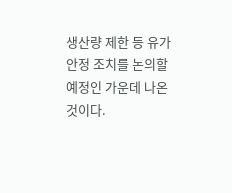생산량 제한 등 유가 안정 조치를 논의할 예정인 가운데 나온 것이다.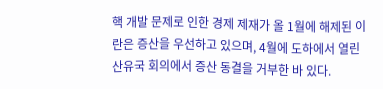핵 개발 문제로 인한 경제 제재가 올 1월에 해제된 이란은 증산을 우선하고 있으며, 4월에 도하에서 열린 산유국 회의에서 증산 동결을 거부한 바 있다.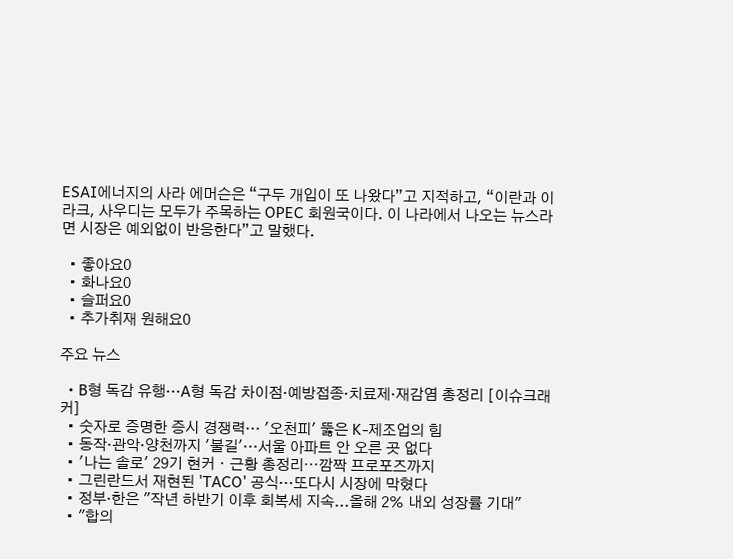ESAI에너지의 사라 에머슨은 “구두 개입이 또 나왔다”고 지적하고, “이란과 이라크, 사우디는 모두가 주목하는 OPEC 회원국이다. 이 나라에서 나오는 뉴스라면 시장은 예외없이 반응한다”고 말했다.

  • 좋아요0
  • 화나요0
  • 슬퍼요0
  • 추가취재 원해요0

주요 뉴스

  • B형 독감 유행…A형 독감 차이점·예방접종·치료제·재감염 총정리 [이슈크래커]
  • 숫자로 증명한 증시 경쟁력… '오천피' 뚫은 K-제조업의 힘
  • 동작·관악·양천까지 '불길'…서울 아파트 안 오른 곳 없다
  • '나는 솔로' 29기 현커ㆍ근황 총정리⋯깜짝 프로포즈까지
  • 그린란드서 재현된 'TACO' 공식…또다시 시장에 막혔다
  • 정부·한은 "작년 하반기 이후 회복세 지속...올해 2% 내외 성장률 기대"
  • "합의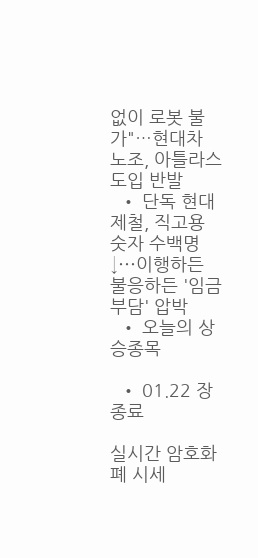없이 로봇 불가"…현대차 노조, 아틀라스 도입 반발
  • 단독 현대제철, 직고용 숫자 수백명↓⋯이행하든 불응하든 '임금 부담' 압박
  • 오늘의 상승종목

  • 01.22 장종료

실시간 암호화폐 시세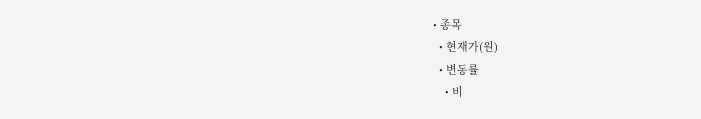• 종목
  • 현재가(원)
  • 변동률
    • 비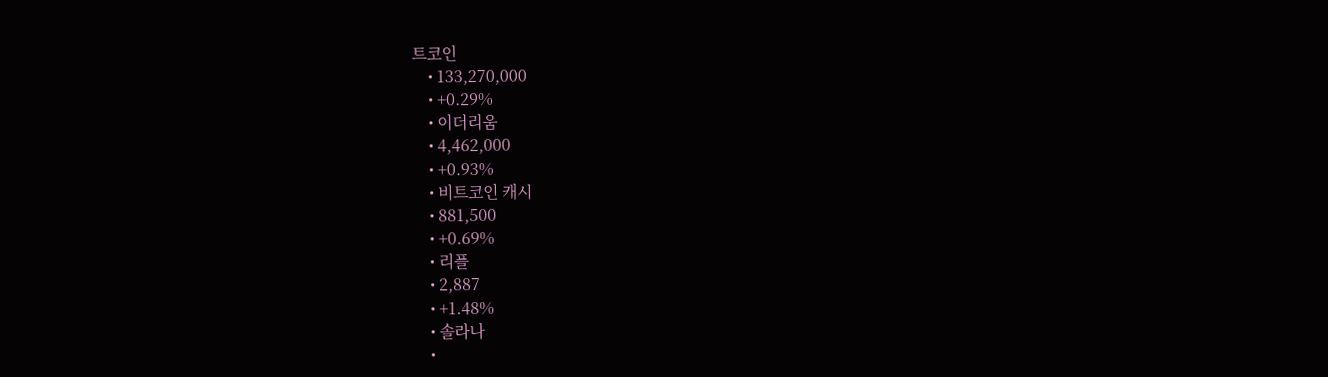트코인
    • 133,270,000
    • +0.29%
    • 이더리움
    • 4,462,000
    • +0.93%
    • 비트코인 캐시
    • 881,500
    • +0.69%
    • 리플
    • 2,887
    • +1.48%
    • 솔라나
    •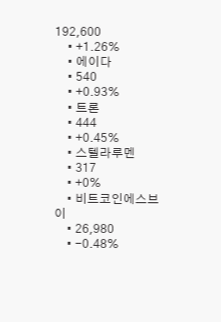192,600
    • +1.26%
    • 에이다
    • 540
    • +0.93%
    • 트론
    • 444
    • +0.45%
    • 스텔라루멘
    • 317
    • +0%
    • 비트코인에스브이
    • 26,980
    • -0.48%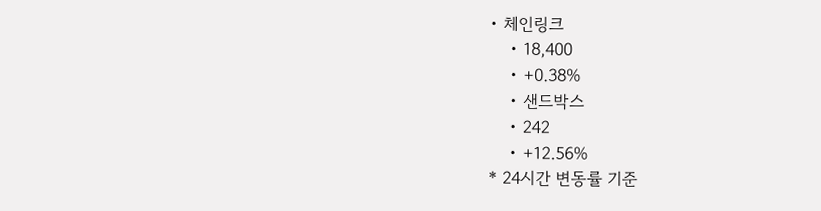• 체인링크
    • 18,400
    • +0.38%
    • 샌드박스
    • 242
    • +12.56%
* 24시간 변동률 기준